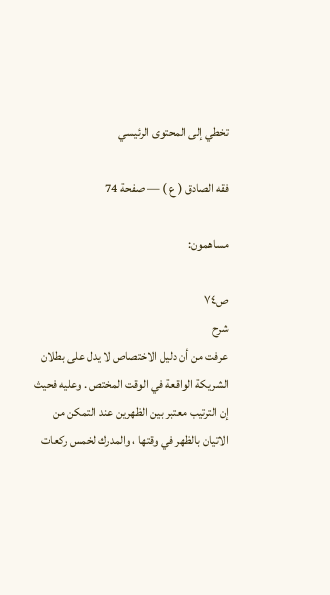تخطي إلى المحتوى الرئيسي

فقه الصادق ( ع ) — صفحة 74

مساهمون:

ص٧٤
شرح
عرفت من أن دليل الاختصاص لا يدل على بطلان الشريكة الواقعة في الوقت المختص . وعليه فحيث إن الترتيب معتبر بين الظهرين عند التمكن من الاتيان بالظهر في وقتها ، والمدرك لخمس ركعات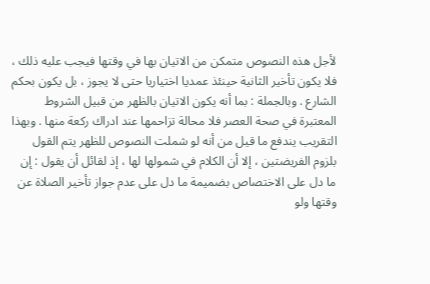لأجل هذه النصوص متمكن من الاتيان بها في وقتها فيجب عليه ذلك ، فلا يكون تأخير الثانية حينئذ عمديا اختياريا حتى لا يجوز ، بل يكون بحكم الشارع . وبالجملة : بما أنه يكون الاتيان بالظهر من قبيل الشروط المعتبرة في صحة العصر فلا محالة تزاحمها عند ادراك ركعة منها . وبهذا التقريب يندفع ما قيل من أنه لو شملت النصوص للظهر يتم القول بلزوم الفريضتين ، إلا أن الكلام في شمولها لها ، إذ لقائل أن يقول : إن ما دل على الاختصاص بضميمة ما دل على عدم جواز تأخير الصلاة عن وقتها ولو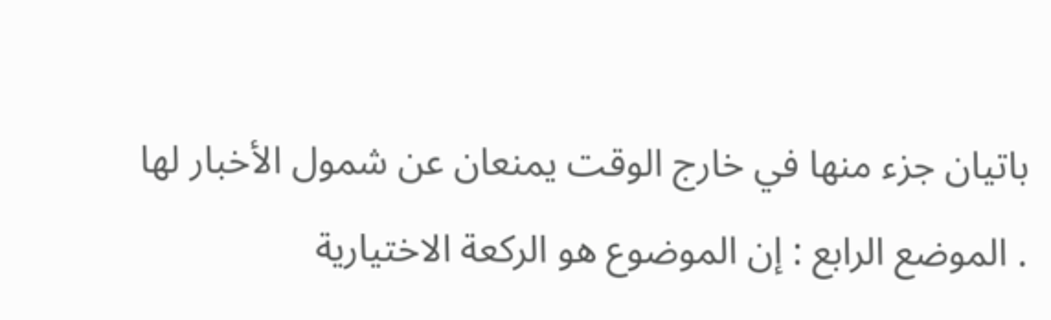باتيان جزء منها في خارج الوقت يمنعان عن شمول الأخبار لها . الموضع الرابع : إن الموضوع هو الركعة الاختيارية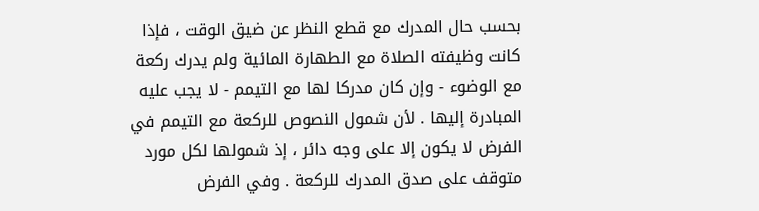بحسب حال المدرك مع قطع النظر عن ضيق الوقت ، فإذا كانت وظيفته الصلاة مع الطهارة المائية ولم يدرك ركعة مع الوضوء - وإن كان مدركا لها مع التيمم - لا يجب عليه المبادرة إليها . لأن شمول النصوص للركعة مع التيمم في الفرض لا يكون إلا على وجه دائر ، إذ شمولها لكل مورد متوقف على صدق المدرك للركعة . وفي الفرض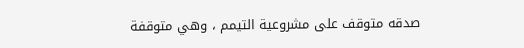صدقه متوقف على مشروعية التيمم ، وهي متوقفة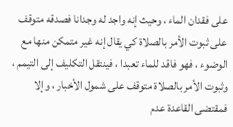على فقدان الماء ، وحيث إنه واجد له وجدانا فصدقه متوقف على ثبوت الأمر بالصلاة كي يقال إنه غير متمكن منها مع الوضوء ، فهو فاقد للماء تعبدا ، فينتقل التكليف إلى التيمم ، وثبوت الأمر بالصلاة متوقف على شمول الأخبار ، وإلا فمقتضى القاعدة عدم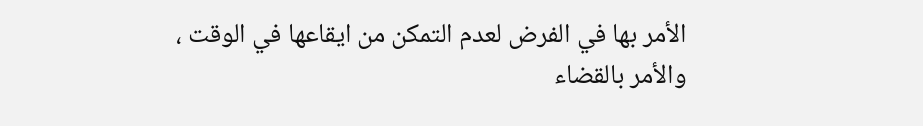الأمر بها في الفرض لعدم التمكن من ايقاعها في الوقت ، والأمر بالقضاء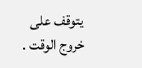يتوقف على خروج الوقت .